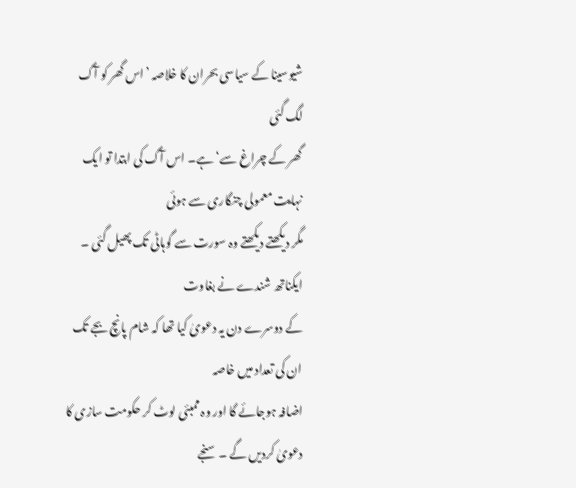شیوسینا کے سیاسی بحران کا خلاصہ ’اس گھر کو آگ لگ گئی
گھر کے چراغ سے‘ ہے۔ اس آگ کی ابتدا تو ایک نہایت معمولی چنگاری سے ہوئی
مگر دیکھتے دیکھتے وہ سورت سے گوہاٹی تک پھیل گئی ۔ ایکناتھ شندے نے بغاوت
کے دوسرے دن یہ دعویٰ کیا تھا کہ شام پانچ بجے تک ان کی تعداد میں خاصہ
اضافہ ہوجائے گا اور وہ ممبئی لوٹ کر حکومت سازی کا دعویٰ کردیں گے ۔ سنجے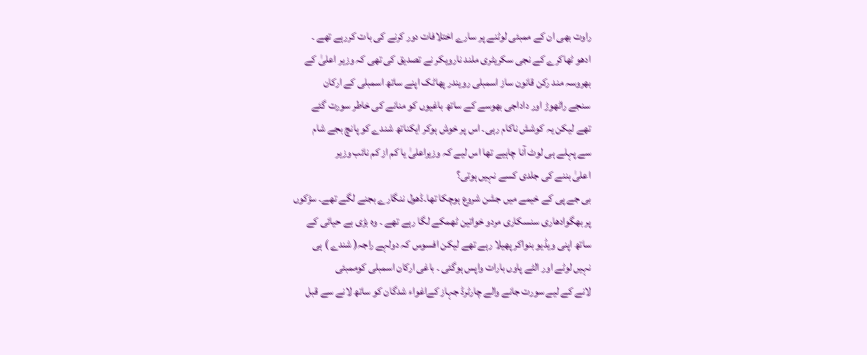راوت بھی ان کے ممبئی لوٹنے پر سارے اختلافات دور کرنے کی بات کررہے تھے ۔
ادھو ٹھاکرے کے نجی سکریٹری ملند نارویکر نے تصدیق کی تھی کہ وزیر اعلیٰ کے
بھروسہ مند رکن قانون ساز اسمبلی رویندر پھاٹک اپنے ساتھ اسمبلی کے ارکان
سنجے راٹھوڑ اور داداجی بھوسے کے ساتھ باغیوں کو منانے کی خاطر سورت گئے
تھے لیکن یہ کوشش ناکام رہی۔ اس پر خوش ہوکر ایکناتھ شندے کو پانچ بجے شام
سے پہلے ہی لوٹ آنا چاہیے تھا اس لیے کہ وزیراعلیٰ یا کم از کم نائب وزیر
اعلیٰ بننے کی جلدی کسے نہیں ہوتی؟
بی جے پی کے خیمے میں جشن شروع ہوچکا تھا۔ڈھول ننگارے بجنے لگے تھے۔ سڑکوں
پر بھگوادھاری سنسکاری مردو خواتین ٹھمکے لگا رہے تھے ۔ وہ بڑی بے حیائی کے
ساتھ اپنی ویڈیو بنواکر پھیلا رہے تھے لیکن افسوس کہ دولہے راجہ( شندے ) ہی
نہیں لوٹے اور الٹے پاوں بارات واپس ہوگئی ۔ باغی ارکان اسمبلی کوممبئی
لانے کے لیے سورت جانے والے چارٹرڈ جہاز کےاغواء شدگان کو ساتھ لانے سے قبل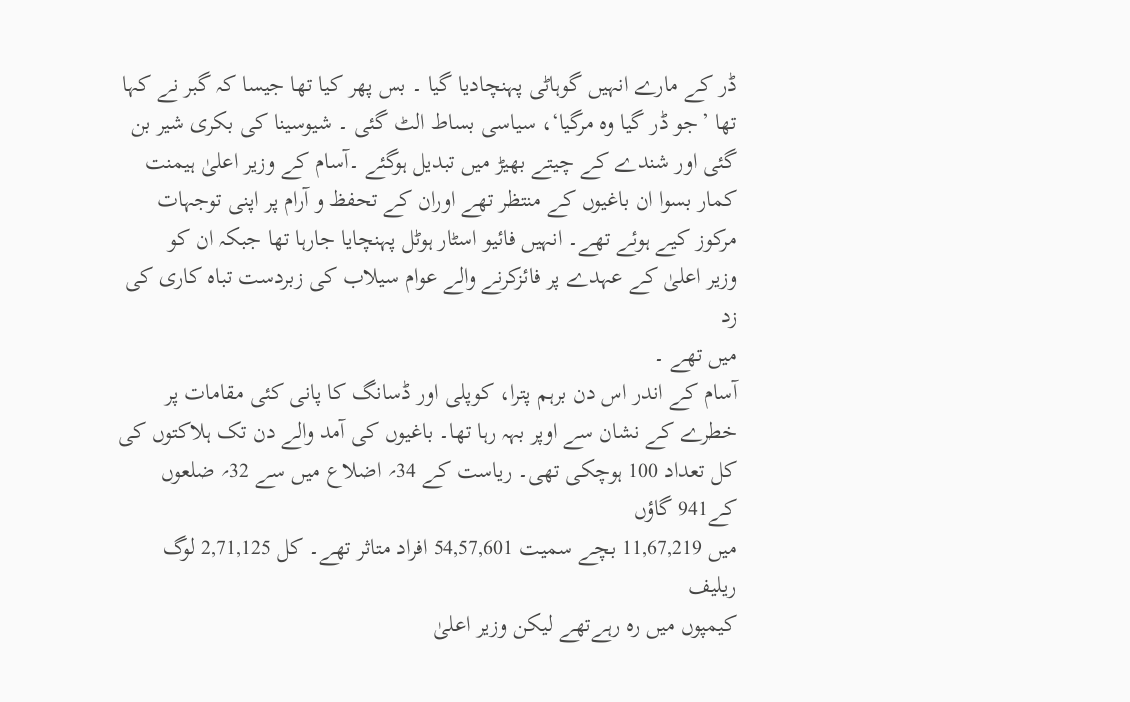ڈر کے مارے انہیں گوہاٹی پہنچادیا گیا ۔ بس پھر کیا تھا جیسا کہ گبر نے کہا
تھا ’جو ڈر گیا وہ مرگیا‘، سیاسی بساط الٹ گئی ۔ شیوسینا کی بکری شیر بن
گئی اور شندے کے چیتے بھیڑ میں تبدیل ہوگئے ۔آسام کے وزیر اعلیٰ ہیمنت
کمار بسوا ان باغیوں کے منتظر تھے اوران کے تحفظ و آرام پر اپنی توجہات
مرکوز کیے ہوئے تھے۔ انہیں فائیو اسٹار ہوٹل پہنچایا جارہا تھا جبکہ ان کو
وزیر اعلیٰ کے عہدے پر فائزکرنے والے عوام سیلاب کی زبردست تباہ کاری کی زد
میں تھے ۔
آسام کے اندر اس دن برہم پترا، کوپلی اور ڈسانگ کا پانی کئی مقامات پر
خطرے کے نشان سے اوپر بہہ رہا تھا۔ باغیوں کی آمد والے دن تک ہلاکتوں کی
کل تعداد 100 ہوچکی تھی۔ ریاست کے 34؍ اضلاع میں سے 32؍ ضلعوں کے941 گاؤں
میں 11,67,219 بچے سمیت 54,57,601 افراد متاثر تھے۔ کل 2,71,125 لوگ ریلیف
کیمپوں میں رہ رہےتھے لیکن وزیر اعلیٰ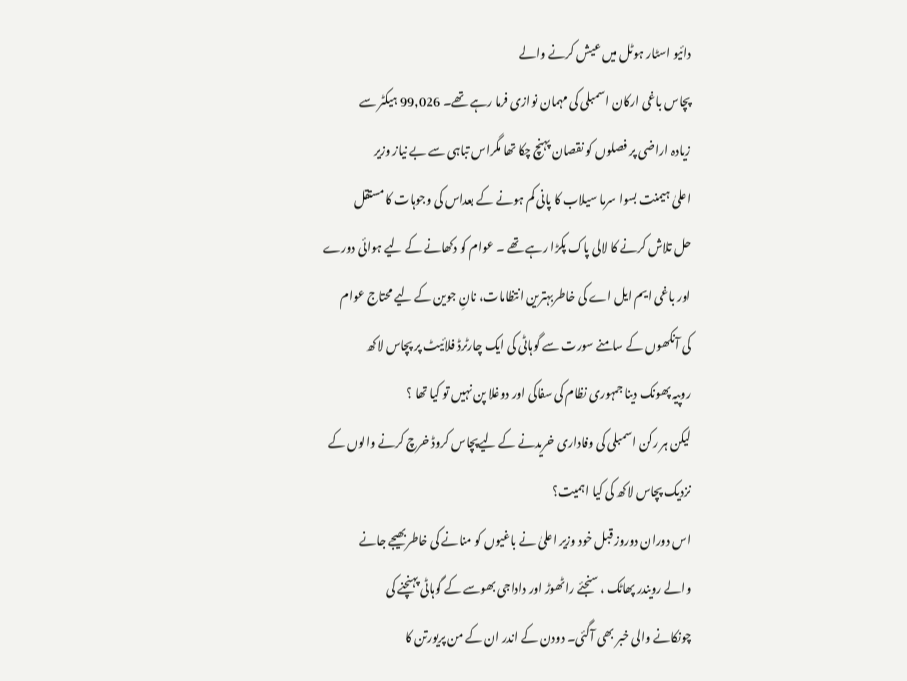دائیو اسٹار ہوٹل میں عیش کرنے والے
پچاس باغی ارکان اسمبلی کی مہمان نوازی فرما رہے تھے۔ 99,026 ہیکٹر سے
زیادہ اراضی پر فصلوں کو نقصان پہنچ چکا تھا مگراس تباہی سے بے نیاز وزیر
اعلیٰ ہیمنت بسوا سرما سیلاب کا پانی کم ہونے کے بعداس کی وجوہات کا مستقل
حل تلاش کرنے کا لالی پاک پکڑا رہے تھے ۔ عوام کو دکھانے کے لیے ہوائی دورے
اور باغی ایم ایل اے کی خاطربہترین انتظامات، نانِ جوین کے لیے محتاج عوام
کی آنکھوں کے سامنے سورت سے گوہاٹی کی ایک چارٹرڈ فلائیٹ پر پچاس لاکھ
روپیہ پھونک دینا جمہوری نظام کی سفاکی اور دوغلا پن نہیں تو کیا تھا ؟
لیکن ہر رکن اسمبلی کی وفاداری خریدنے کے لیےپچاس کروڈ خرچ کرنے والوں کے
نزدیک پچاس لاکھ کی کیا اہمیت؟
اس دوران دوروز قبل خود وزیر اعلیٰ نے باغیوں کو منانے کی خاطربھیجے جانے
والے رویندر پھاٹک ، سنجئے راٹھوڑ اور داداجی بھوسے کے گوہاٹی پہنچنے کی
چونکانے والی خبر بھی آگئی۔ دودن کے اندر ان کے من پریورتن کا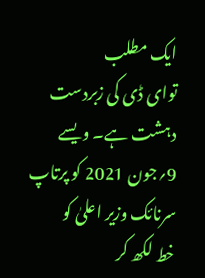ایک مطلب
توای ڈی کی زبردست دہشت ہے۔ ویسے 9؍جون 2021 کو پرتاپ سرنائک وزیر اعلیٰ کو
خط لکھ کر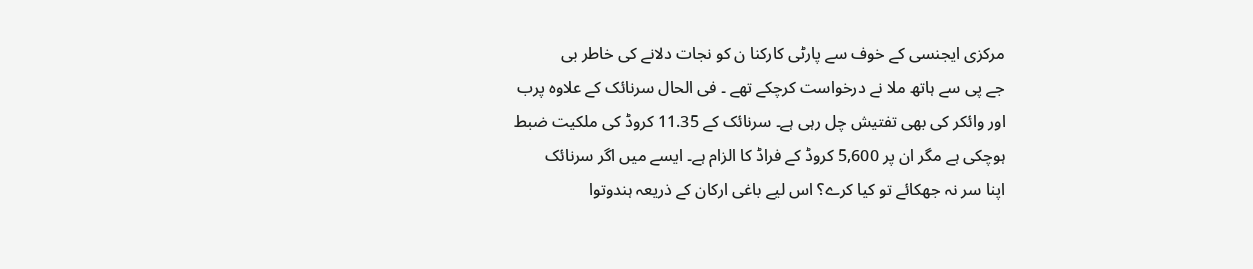مرکزی ایجنسی کے خوف سے پارٹی کارکنا ن کو نجات دلانے کی خاطر بی
جے پی سے ہاتھ ملا نے درخواست کرچکے تھے ۔ فی الحال سرنائک کے علاوہ پرب
اور وائکر کی بھی تفتیش چل رہی ہے۔ سرنائک کے 11.35 کروڈ کی ملکیت ضبط
ہوچکی ہے مگر ان پر 5,600 کروڈ کے فراڈ کا الزام ہے۔ ایسے میں اگر سرنائک
اپنا سر نہ جھکائے تو کیا کرے؟ اس لیے باغی ارکان کے ذریعہ ہندوتوا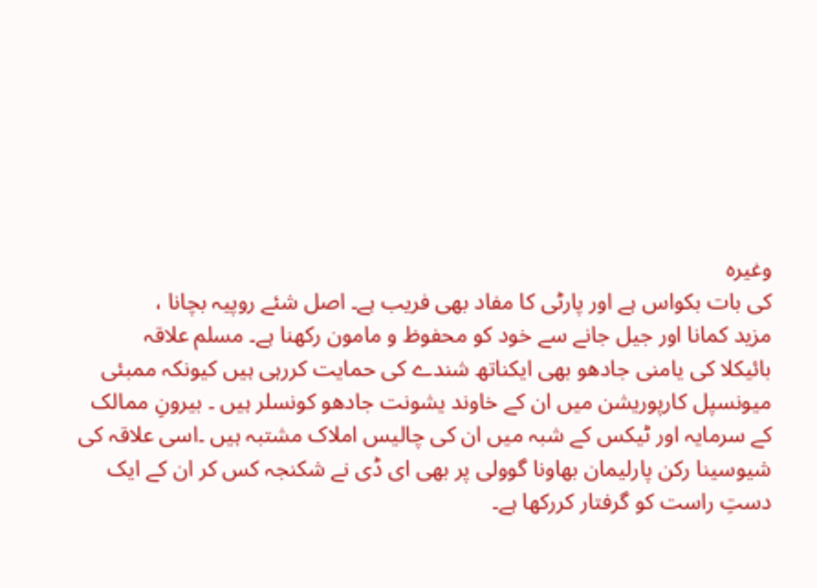وغیرہ
کی بات بکواس ہے اور پارٹی کا مفاد بھی فریب ہے۔ اصل شئے روپیہ بچانا ،
مزید کمانا اور جیل جانے سے خود کو محفوظ و مامون رکھنا ہے۔ مسلم علاقہ
بائیکلا کی یامنی جادھو بھی ایکناتھ شندے کی حمایت کررہی ہیں کیونکہ ممبئی
میونسپل کارپوریشن میں ان کے خاوند یشونت جادھو کونسلر ہیں ۔ بیرونِ ممالک
کے سرمایہ اور ٹیکس کے شبہ میں ان کی چالیس املاک مشتبہ ہیں ۔اسی علاقہ کی
شیوسینا رکن پارلیمان بھاونا گوولی پر بھی ای ڈی نے شکنجہ کس کر ان کے ایک
دستِ راست کو گرفتار کررکھا ہے۔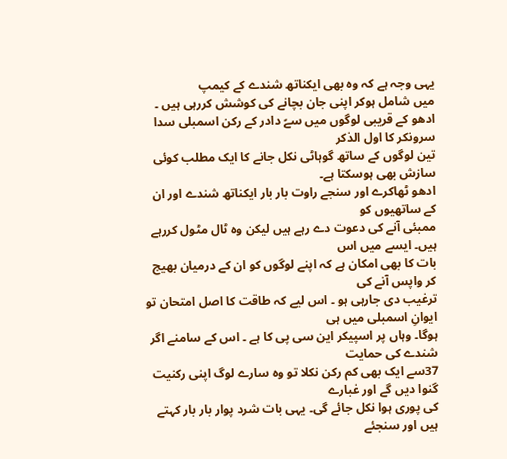یہی وجہ ہے کہ وہ بھی ایکناتھ شندے کے کیمپ
میں شامل ہوکر اپنی جان بچانے کی کوشش کررہی ہیں ۔
ادھو کے قریبی لوگوں میں سےً دادر کے رکن اسمبلی سدا سرونکر کا اول الذکر
تین لوگوں کے ساتھ گوہاٹی نکل جانے کا ایک مطلب کوئی سازش بھی ہوسکتا ہے۔
ادھو ٹھاکرے اور سنجے راوت بار بار ایکناتھ شندے اور ان کے ساتھیوں کو
ممبئی آنے کی دعوت دے رہے ہیں لیکن وہ ٹال مٹول کررہے ہیں۔ ایسے میں اس
بات کا بھی امکان ہے کہ اپنے لوگوں کو ان کے درمیان بھیج کر واپس آنے کی
ترغیب دی جارہی ہو ۔ اس لیے کہ طاقت کا اصل امتحان تو ایوانِ اسمبلی میں ہی
ہوگا۔ وہاں پر اسپیکر این سی پی کا ہے ۔ اس کے سامنے اگر شندے کی حمایت
37سے ایک بھی کم رکن نکلا تو وہ سارے لوگ اپنی رکنیت گنوا دیں گے اور غبارے
کی پوری ہوا نکل جائے گی۔ یہی بات شرد پوار بار بار کہتے ہیں اور سنجئے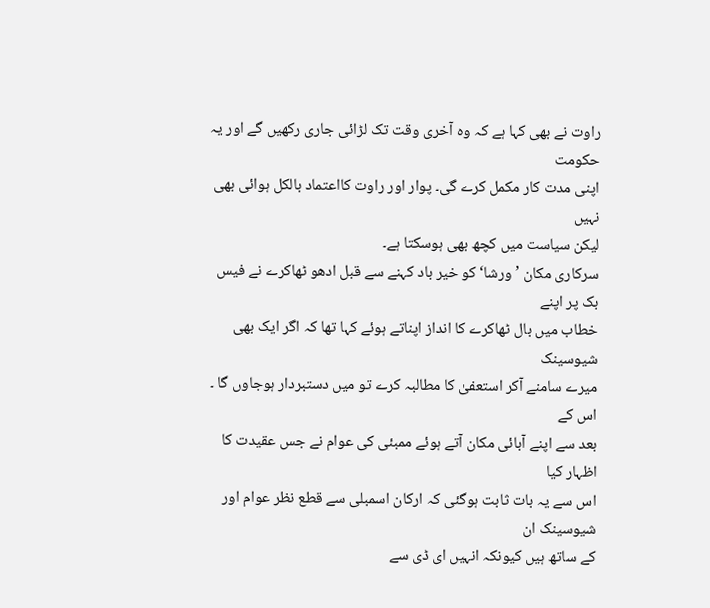راوت نے بھی کہا ہے کہ وہ آخری وقت تک لڑائی جاری رکھیں گے اور یہ حکومت
اپنی مدت کار مکمل کرے گی۔ پوار اور راوت کااعتماد بالکل ہوائی بھی نہیں
لیکن سیاست میں کچھ بھی ہوسکتا ہے۔
سرکاری مکان ’ورشا‘ کو خیر باد کہنے سے قبل ادھو ٹھاکرے نے فیس بک پر اپنے
خطاب میں بال ٹھاکرے کا انداز اپناتے ہوئے کہا تھا کہ اگر ایک بھی شیوسینک
میرے سامنے آکر استعفیٰ کا مطالبہ کرے تو میں دستبردار ہوجاوں گا ۔ اس کے
بعد سے اپنے آبائی مکان آتے ہوئے ممبئی کی عوام نے جس عقیدت کا اظہار کیا
اس سے یہ بات ثابت ہوگئی کہ ارکان اسمبلی سے قطع نظر عوام اور شیوسینک ان
کے ساتھ ہیں کیونکہ انہیں ای ڈی سے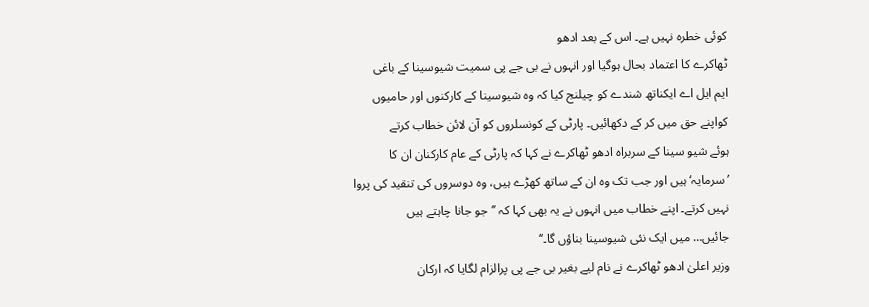کوئی خطرہ نہیں ہے۔ اس کے بعد ادھو
ٹھاکرے کا اعتماد بحال ہوگیا اور انہوں نے بی جے پی سمیت شیوسینا کے باغی
ایم ایل اے ایکناتھ شندے کو چیلنج کیا کہ وہ شیوسینا کے کارکنوں اور حامیوں
کواپنے حق میں کر کے دکھائیں۔ پارٹی کے کونسلروں کو آن لائن خطاب کرتے
ہوئے شیو سینا کے سربراہ ادھو ٹھاکرے نے کہا کہ پارٹی کے عام کارکنان ان کا
’سرمایہ‘ہیں اور جب تک وہ ان کے ساتھ کھڑے ہیں، وہ دوسروں کی تنقید کی پروا
نہیں کرتے۔ اپنے خطاب میں انہوں نے یہ بھی کہا کہ ’’جو جانا چاہتے ہیں
جائیں… میں ایک نئی شیوسینا بناؤں گا۔‘‘
وزیر اعلیٰ ادھو ٹھاکرے نے نام لیے بغیر بی جے پی پرالزام لگایا کہ ارکان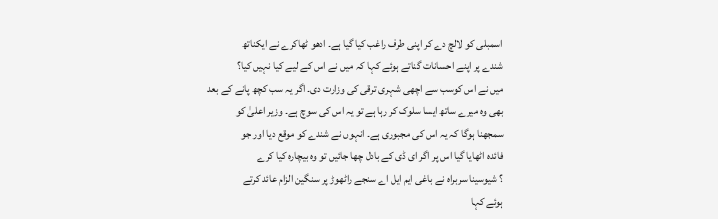اسمبلی کو لالچ دے کر اپنی طرف راغب کیا گیا ہے۔ ادھو ٹھاکرے نے ایکناتھ
شندے پر اپنے احسانات گناتے ہوئے کہا کہ میں نے اس کے لیے کیا نہیں کیا؟
میں نے اس کوسب سے اچھی شہری ترقی کی وزارت دی۔ اگر یہ سب کچھ پانے کے بعد
بھی وہ میرے ساتھ ایسا سلوک کر رہا ہے تو یہ اس کی سوچ ہے۔ وزیر اعلیٰ کو
سمجھنا ہوگا کہ یہ اس کی مجبوری ہے۔ انہوں نے شندے کو موقع دیا اور جو
فائدہ اٹھایا گیا اس پر اگر ای ڈی کے بادل چھا جائیں تو وہ بیچارہ کیا کرے
؟ شیوسینا سربراہ نے باغی ایم ایل اے سنجے راٹھوڑ پر سنگین الزام عائد کرتے
ہوئے کہا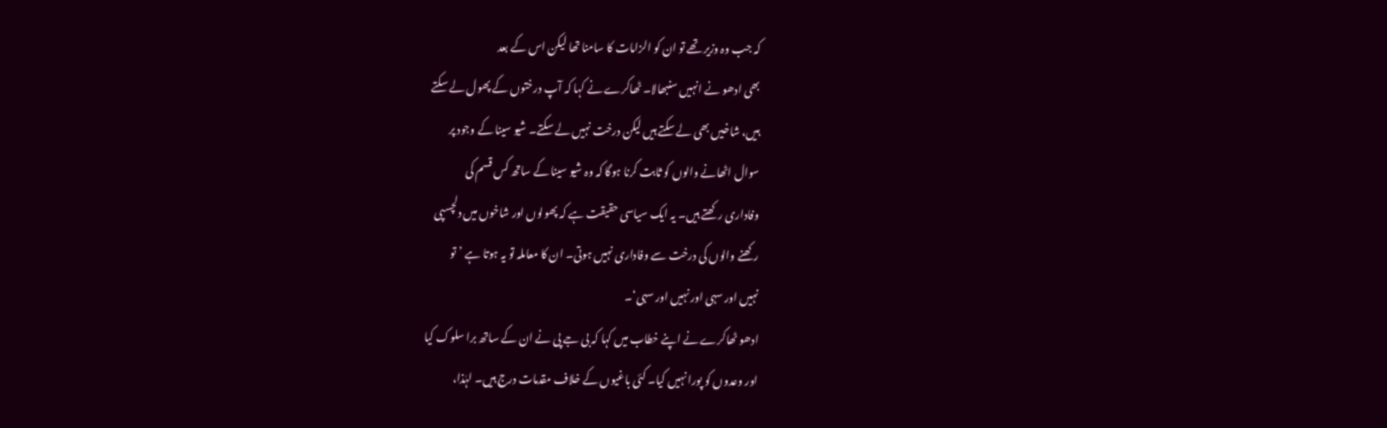کہ جب وہ وزیر تھے تو ان کو الزامات کا سامنا تھا لیکن اس کے بعد
بھی ادھو نے انہیں سنبھالا۔ ٹھاکرے نے کہا کہ آپ درختوں کے پھول لے سکتے
ہیں، شاخیں بھی لے سکتے ہیں لیکن درخت نہیں لے سکتے۔ شیو سینا کے وجود پر
سوال اٹھانے والوں کو ثابت کرنا ہوگا کہ وہ شیو سینا کے ساتھ کس قسم کی
وفاداری رکھتے ہیں۔ یہ ایک سیاسی حقیقت ہے کہ پھولوں اور شاخوں میں دلچسپی
رکھنے والوں کی درخت سے وفاداری نہیں ہوتی۔ ان کا معاملہ تو یہ ہوتا ہے ’تو
نہیں اور سہی اور نہیں اور سہی‘۔
ادھو ٹھاکرے نے اپنے خطاب میں کہا کہ بی جے پی نے ان کے ساتھ برا سلوک کیا
اور وعدوں کو پورا نہیں کیا۔ کئی باغیوں کے خلاف مقدمات درج ہیں۔ لہٰذا،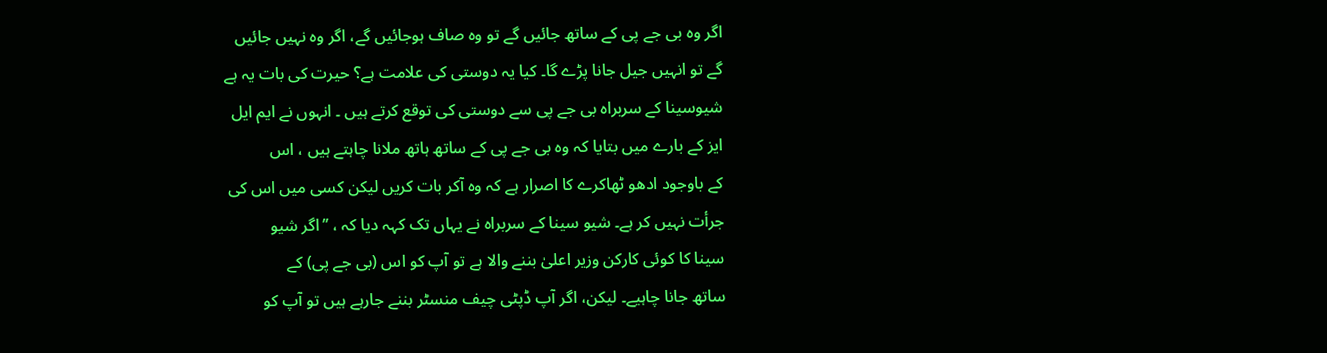اگر وہ بی جے پی کے ساتھ جائیں گے تو وہ صاف ہوجائیں گے، اگر وہ نہیں جائیں
گے تو انہیں جیل جانا پڑے گا۔ کیا یہ دوستی کی علامت ہے؟ حیرت کی بات یہ ہے
شیوسینا کے سربراہ بی جے پی سے دوستی کی توقع کرتے ہیں ۔ انہوں نے ایم ایل
ایز کے بارے میں بتایا کہ وہ بی جے پی کے ساتھ ہاتھ ملانا چاہتے ہیں ، اس
کے باوجود ادھو ٹھاکرے کا اصرار ہے کہ وہ آکر بات کریں لیکن کسی میں اس کی
جرأت نہیں کر ہے۔ شیو سینا کے سربراہ نے یہاں تک کہہ دیا کہ ، ’’اگر شیو
سینا کا کوئی کارکن وزیر اعلیٰ بننے والا ہے تو آپ کو اس (بی جے پی) کے
ساتھ جانا چاہیے۔ لیکن، اگر آپ ڈپٹی چیف منسٹر بننے جارہے ہیں تو آپ کو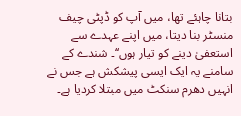بتانا چاہئے تھا، میں آپ کو ڈپٹی چیف منسٹر بنا دیتا، میں اپنے عہدے سے
استعفیٰ دینے کو تیار ہوں‘‘۔ شندے کے سامنے یہ ایک ایسی پیشکش ہے جس نے
انہیں دھرم سنکٹ میں مبتلا کردیا ہے۔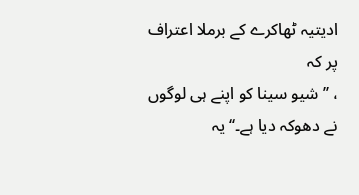ادیتیہ ٹھاکرے کے برملا اعتراف پر کہ
، ’’شیو سینا کو اپنے ہی لوگوں نے دھوکہ دیا ہے۔‘‘یہ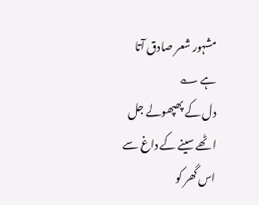مشہور شعر صادق آتا
ہے ؎
دل کے پھپھولے جل اٹھے سینے کے داغ سے
اس گھر کو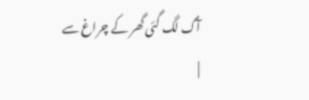آگ لگ گئی گھر کے چراغ سے
|